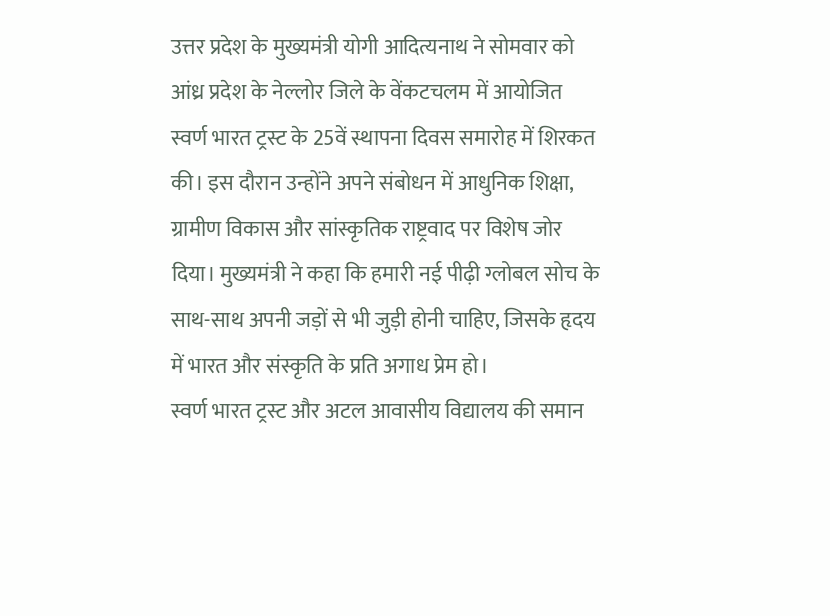उत्तर प्रदेश के मुख्यमंत्री योगी आदित्यनाथ ने सोमवार को आंध्र प्रदेश के नेल्लोर जिले के वेंकटचलम में आयोजित स्वर्ण भारत ट्रस्ट के 25वें स्थापना दिवस समारोह में शिरकत की। इस दौरान उन्होंने अपने संबोधन में आधुनिक शिक्षा, ग्रामीण विकास और सांस्कृतिक राष्ट्रवाद पर विशेष जोर दिया। मुख्यमंत्री ने कहा कि हमारी नई पीढ़ी ग्लोबल सोच के साथ-साथ अपनी जड़ों से भी जुड़ी होनी चाहिए, जिसके हृदय में भारत और संस्कृति के प्रति अगाध प्रेम हो।
स्वर्ण भारत ट्रस्ट और अटल आवासीय विद्यालय की समान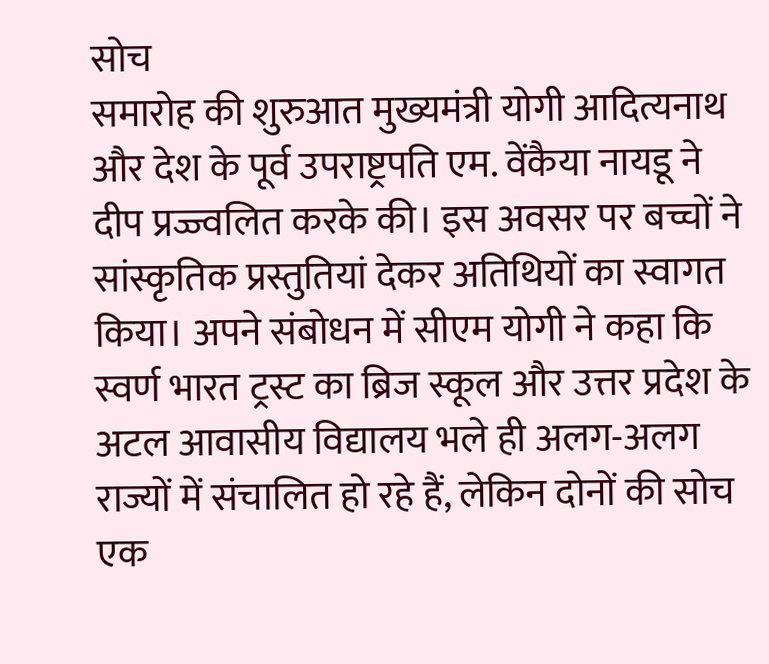सोच
समारोह की शुरुआत मुख्यमंत्री योगी आदित्यनाथ और देश के पूर्व उपराष्ट्रपति एम. वेंकैया नायडू ने दीप प्रज्ज्वलित करके की। इस अवसर पर बच्चों ने सांस्कृतिक प्रस्तुतियां देकर अतिथियों का स्वागत किया। अपने संबोधन में सीएम योगी ने कहा कि स्वर्ण भारत ट्रस्ट का ब्रिज स्कूल और उत्तर प्रदेश के अटल आवासीय विद्यालय भले ही अलग-अलग राज्यों में संचालित हो रहे हैं, लेकिन दोनों की सोच एक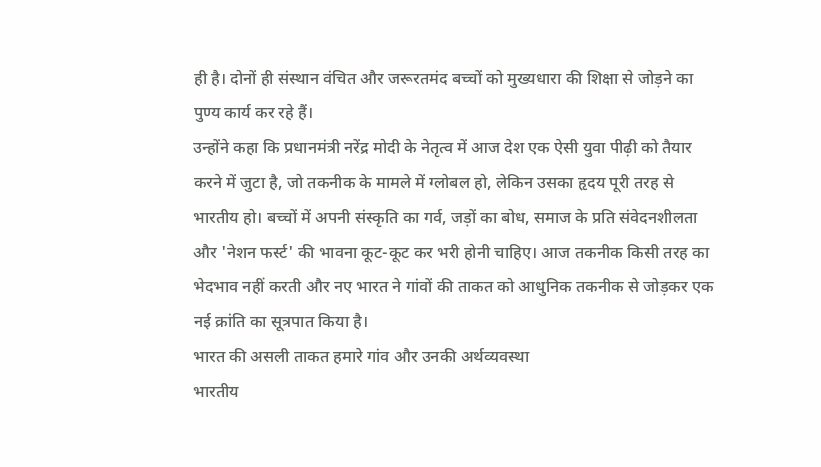ही है। दोनों ही संस्थान वंचित और जरूरतमंद बच्चों को मुख्यधारा की शिक्षा से जोड़ने का पुण्य कार्य कर रहे हैं।
उन्होंने कहा कि प्रधानमंत्री नरेंद्र मोदी के नेतृत्व में आज देश एक ऐसी युवा पीढ़ी को तैयार करने में जुटा है, जो तकनीक के मामले में ग्लोबल हो, लेकिन उसका हृदय पूरी तरह से भारतीय हो। बच्चों में अपनी संस्कृति का गर्व, जड़ों का बोध, समाज के प्रति संवेदनशीलता और 'नेशन फर्स्ट' की भावना कूट-कूट कर भरी होनी चाहिए। आज तकनीक किसी तरह का भेदभाव नहीं करती और नए भारत ने गांवों की ताकत को आधुनिक तकनीक से जोड़कर एक नई क्रांति का सूत्रपात किया है।
भारत की असली ताकत हमारे गांव और उनकी अर्थव्यवस्था
भारतीय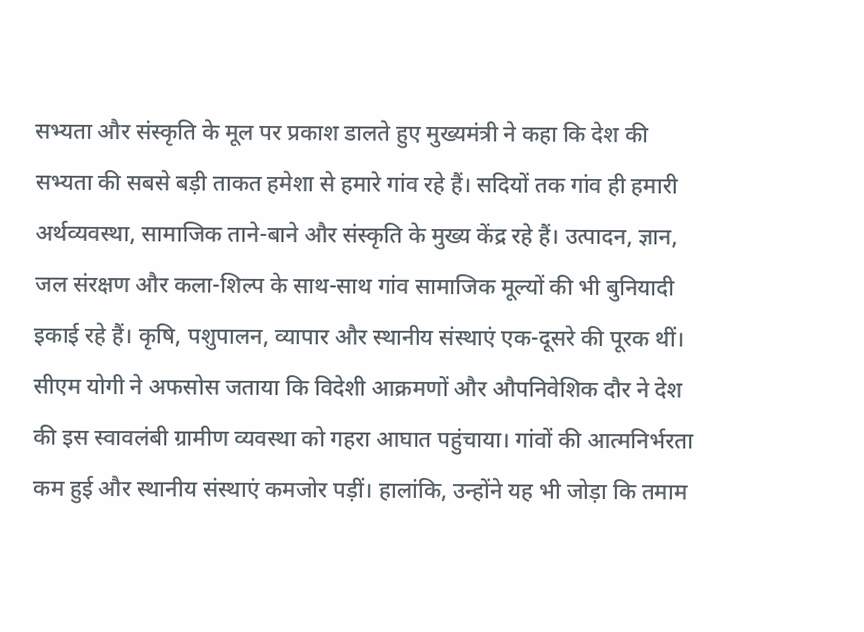सभ्यता और संस्कृति के मूल पर प्रकाश डालते हुए मुख्यमंत्री ने कहा कि देश की सभ्यता की सबसे बड़ी ताकत हमेशा से हमारे गांव रहे हैं। सदियों तक गांव ही हमारी अर्थव्यवस्था, सामाजिक ताने-बाने और संस्कृति के मुख्य केंद्र रहे हैं। उत्पादन, ज्ञान, जल संरक्षण और कला-शिल्प के साथ-साथ गांव सामाजिक मूल्यों की भी बुनियादी इकाई रहे हैं। कृषि, पशुपालन, व्यापार और स्थानीय संस्थाएं एक-दूसरे की पूरक थीं।
सीएम योगी ने अफसोस जताया कि विदेशी आक्रमणों और औपनिवेशिक दौर ने देश की इस स्वावलंबी ग्रामीण व्यवस्था को गहरा आघात पहुंचाया। गांवों की आत्मनिर्भरता कम हुई और स्थानीय संस्थाएं कमजोर पड़ीं। हालांकि, उन्होंने यह भी जोड़ा कि तमाम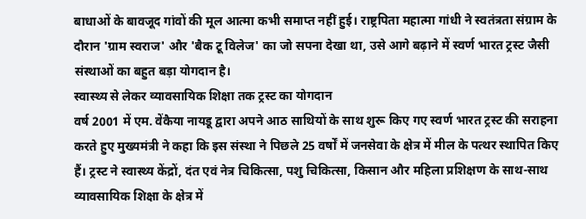बाधाओं के बावजूद गांवों की मूल आत्मा कभी समाप्त नहीं हुई। राष्ट्रपिता महात्मा गांधी ने स्वतंत्रता संग्राम के दौरान 'ग्राम स्वराज' और 'बैक टू विलेज' का जो सपना देखा था, उसे आगे बढ़ाने में स्वर्ण भारत ट्रस्ट जैसी संस्थाओं का बहुत बड़ा योगदान है।
स्वास्थ्य से लेकर व्यावसायिक शिक्षा तक ट्रस्ट का योगदान
वर्ष 2001 में एम. वेंकैया नायडू द्वारा अपने आठ साथियों के साथ शुरू किए गए स्वर्ण भारत ट्रस्ट की सराहना करते हुए मुख्यमंत्री ने कहा कि इस संस्था ने पिछले 25 वर्षों में जनसेवा के क्षेत्र में मील के पत्थर स्थापित किए हैं। ट्रस्ट ने स्वास्थ्य केंद्रों, दंत एवं नेत्र चिकित्सा, पशु चिकित्सा, किसान और महिला प्रशिक्षण के साथ-साथ व्यावसायिक शिक्षा के क्षेत्र में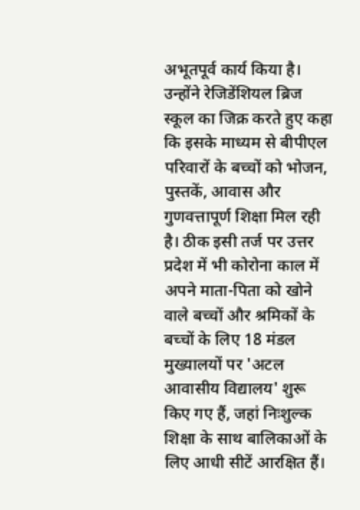अभूतपूर्व कार्य किया है।
उन्होंने रेजिडेंशियल ब्रिज स्कूल का जिक्र करते हुए कहा कि इसके माध्यम से बीपीएल परिवारों के बच्चों को भोजन, पुस्तकें, आवास और गुणवत्तापूर्ण शिक्षा मिल रही है। ठीक इसी तर्ज पर उत्तर प्रदेश में भी कोरोना काल में अपने माता-पिता को खोने वाले बच्चों और श्रमिकों के बच्चों के लिए 18 मंडल मुख्यालयों पर 'अटल आवासीय विद्यालय' शुरू किए गए हैं, जहां निःशुल्क शिक्षा के साथ बालिकाओं के लिए आधी सीटें आरक्षित हैं।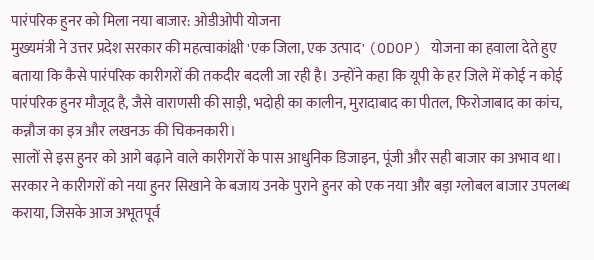पारंपरिक हुनर को मिला नया बाजार: ओडीओपी योजना
मुख्यमंत्री ने उत्तर प्रदेश सरकार की महत्वाकांक्षी 'एक जिला, एक उत्पाद' (ODOP) योजना का हवाला देते हुए बताया कि कैसे पारंपरिक कारीगरों की तकदीर बदली जा रही है। उन्होंने कहा कि यूपी के हर जिले में कोई न कोई पारंपरिक हुनर मौजूद है, जैसे वाराणसी की साड़ी, भदोही का कालीन, मुरादाबाद का पीतल, फिरोजाबाद का कांच, कन्नौज का इत्र और लखनऊ की चिकनकारी।
सालों से इस हुनर को आगे बढ़ाने वाले कारीगरों के पास आधुनिक डिजाइन, पूंजी और सही बाजार का अभाव था। सरकार ने कारीगरों को नया हुनर सिखाने के बजाय उनके पुराने हुनर को एक नया और बड़ा ग्लोबल बाजार उपलब्ध कराया, जिसके आज अभूतपूर्व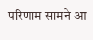परिणाम सामने आ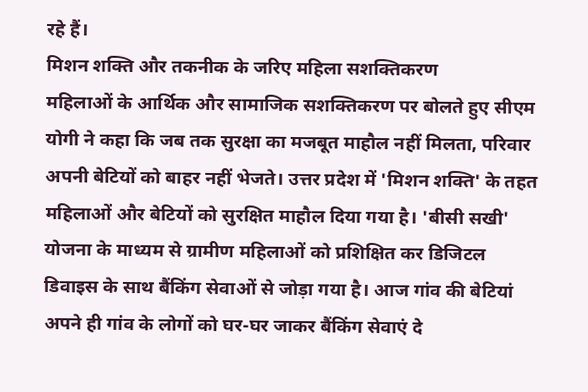रहे हैं।
मिशन शक्ति और तकनीक के जरिए महिला सशक्तिकरण
महिलाओं के आर्थिक और सामाजिक सशक्तिकरण पर बोलते हुए सीएम योगी ने कहा कि जब तक सुरक्षा का मजबूत माहौल नहीं मिलता, परिवार अपनी बेटियों को बाहर नहीं भेजते। उत्तर प्रदेश में 'मिशन शक्ति' के तहत महिलाओं और बेटियों को सुरक्षित माहौल दिया गया है। 'बीसी सखी' योजना के माध्यम से ग्रामीण महिलाओं को प्रशिक्षित कर डिजिटल डिवाइस के साथ बैंकिंग सेवाओं से जोड़ा गया है। आज गांव की बेटियां अपने ही गांव के लोगों को घर-घर जाकर बैंकिंग सेवाएं दे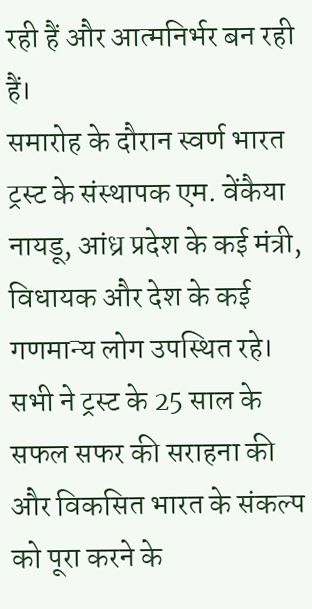रही हैं और आत्मनिर्भर बन रही हैं।
समारोह के दौरान स्वर्ण भारत ट्रस्ट के संस्थापक एम. वेंकैया नायडू, आंध्र प्रदेश के कई मंत्री, विधायक और देश के कई गणमान्य लोग उपस्थित रहे। सभी ने ट्रस्ट के 25 साल के सफल सफर की सराहना की और विकसित भारत के संकल्प को पूरा करने के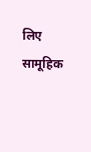लिए सामूहिक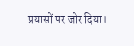प्रयासों पर जोर दिया।